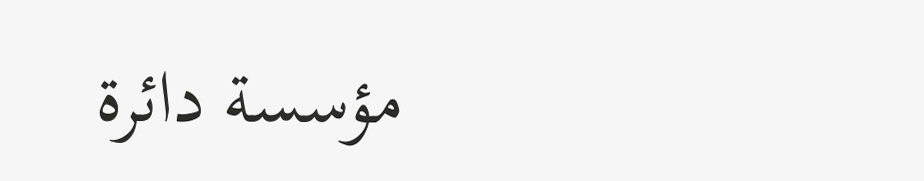مؤسسة دائرة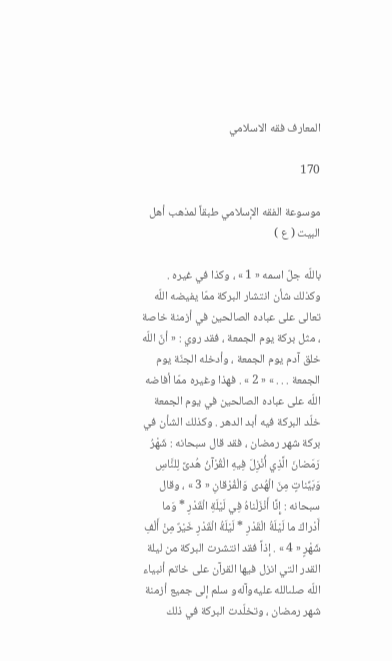المعارف فقه الاسلامي

170

موسوعة الفقه الإسلامي طبقاً لمذهب أهل البيت ( ع )

باللّه جلّ اسمه « 1 » ، وكذا في غيره . وكذلك شأن انتشار البركة ممّا يفيضه اللّه تعالى على عباده الصالحين في أزمنة خاصة ، مثل بركة يوم الجمعة ، فقد روي : « أنّ اللّه خلق آدم يوم الجمعة ، وأدخله الجنّة يوم الجمعة . . . » « 2 » . فهذا وغيره ممّا أفاضه اللّه على عباده الصالحين في يوم الجمعة خلّد البركة فيه أبد الدهر . وكذلك الشأن في بركة شهر رمضان ، فقد قال سبحانه : شَهْرُ رَمَضانَ الَّذِي أُنْزِلَ فِيهِ الْقُرْآنُ هُدىً لِلنَّاسِ وَبَيِّناتٍ مِنَ الْهُدى وَالْفُرْقانِ « 3 » ، وقال سبحانه : إِنَّا أَنْزَلْناهُ فِي لَيْلَةِ الْقَدْرِ * وَما أَدْراكَ ما لَيْلَةُ الْقَدْرِ * لَيْلَةُ الْقَدْرِ خَيْرٌ مِنْ أَلْفِ شَهْرٍ « 4 » . إذاً فقد انتشرت البركة من ليلة القدر التي انزل فيها القرآن على خاتم أنبياء اللّه صلىالله عليه‌وآله‌و سلم إلى جميع أزمنة شهر رمضان ، وتخلّدت البركة في ذلك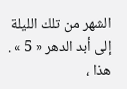الشهر من تلك الليلة إلى أبد الدهر « 5 » . هذا ،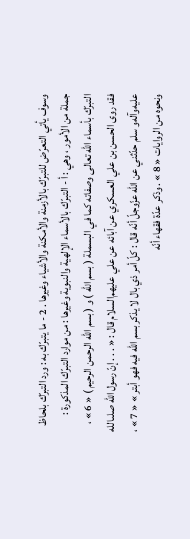وسوف يأتي التعرّض للتبرّك بالأزمنة والأمكنة والأشياء وغيرها . 2 - ما يتبرّك به : ورد التبرّك بلحاظ جملة من الأمور ، وهي : أ - التبرّك بالأسماء الإلهية والنبوية وغيرها : من موارد التبرّك المذكورة : التبرّك بأسماء اللّه تعالى وصفاته كما في البسملة ( بسم اللّه ) و ( بسم اللّه الرحمن الرحيم ) « 6 » ، فقد روى الحسن بن علي العسكري عن آبائه عن علي عليهم‌السلام قال : « . . . إنّ رسول اللّه صلىالله عليه‌وآله‌و سلم حدّثني عن اللّه عزّوجلّ أنّه قال : كلّ أمر ذي بال لا يذكر بسم اللّه فيه فهو أبتر » « 7 » ، ونحوه من الروايات « 8 » . وذكر عدّة فقهاء أنّه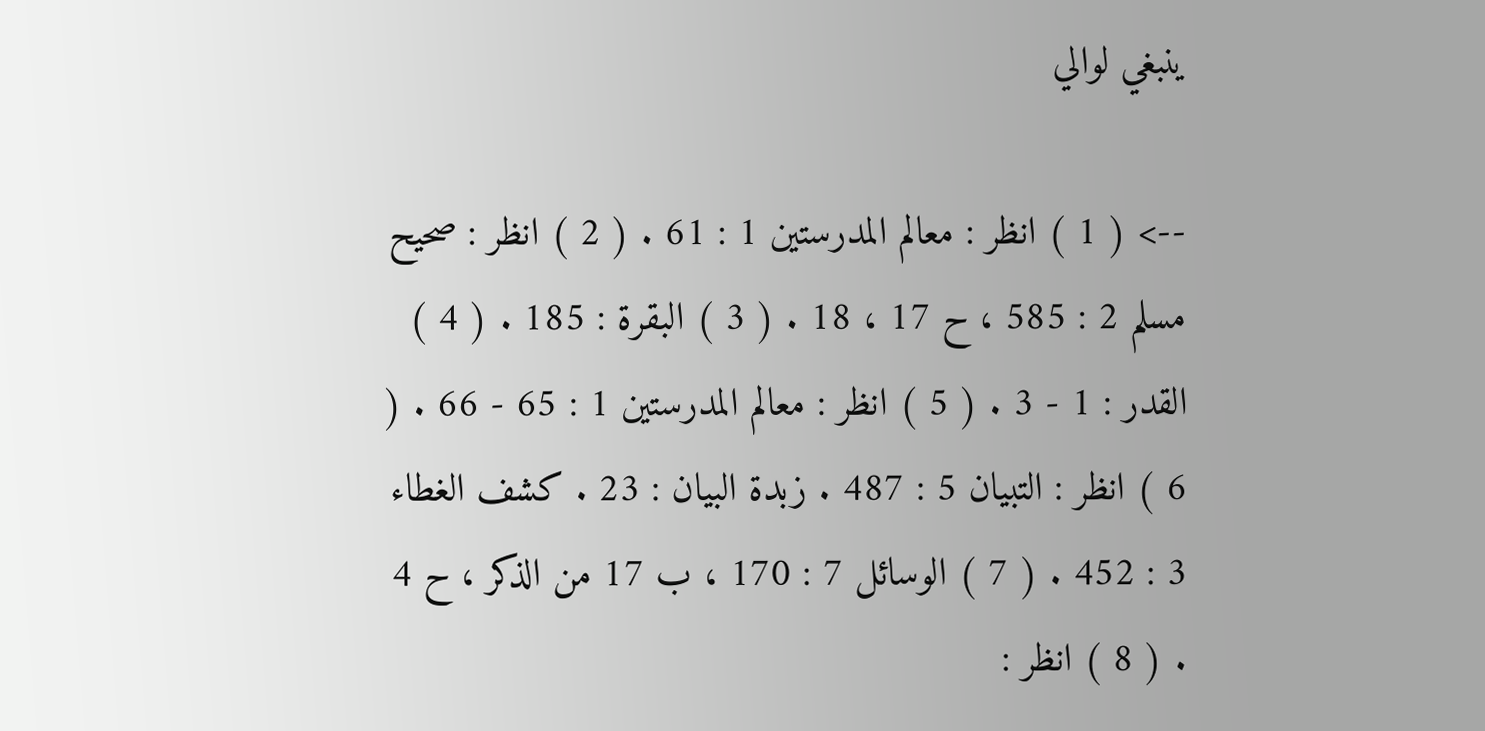ينبغي لوالي

--> ( 1 ) انظر : معالم المدرستين 1 : 61 . ( 2 ) انظر : صحيح مسلم 2 : 585 ، ح 17 ، 18 . ( 3 ) البقرة : 185 . ( 4 ) القدر : 1 - 3 . ( 5 ) انظر : معالم المدرستين 1 : 65 - 66 . ( 6 ) انظر : التبيان 5 : 487 . زبدة البيان : 23 . كشف الغطاء 3 : 452 . ( 7 ) الوسائل 7 : 170 ، ب 17 من الذكر ، ح 4 . ( 8 ) انظر :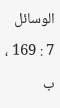الوسائل 7 : 169 ، ب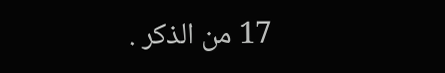17 من الذكر .